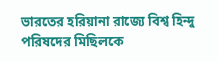ভারতের হরিয়ানা রাজ্যে বিশ্ব হিন্দু পরিষদের মিছিলকে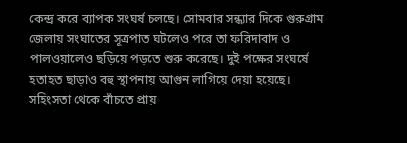কেন্দ্র করে ব্যাপক সংঘর্ষ চলছে। সোমবার সন্ধ্যার দিকে গুরুগ্রাম জেলায় সংঘাতের সূত্রপাত ঘটলেও পরে তা ফরিদাবাদ ও পালওয়ালেও ছড়িয়ে পড়তে শুরু করেছে। দুই পক্ষের সংঘর্ষে হতাহত ছাড়াও বহু স্থাপনায় আগুন লাগিয়ে দেয়া হয়েছে।
সহিংসতা থেকে বাঁচতে প্রায়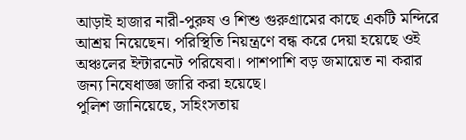আড়াই হাজার নারী-পুরুষ ও শিশু গুরুগ্রামের কাছে একটি মন্দিরে আশ্রয় নিয়েছেন। পরিস্থিতি নিয়ন্ত্রণে বন্ধ করে দেয়া হয়েছে ওই অঞ্চলের ইন্টারনেট পরিষেবা। পাশপাশি বড় জমায়েত না করার জন্য নিষেধাজ্ঞা জারি করা হয়েছে।
পুলিশ জানিয়েছে, সহিংসতায়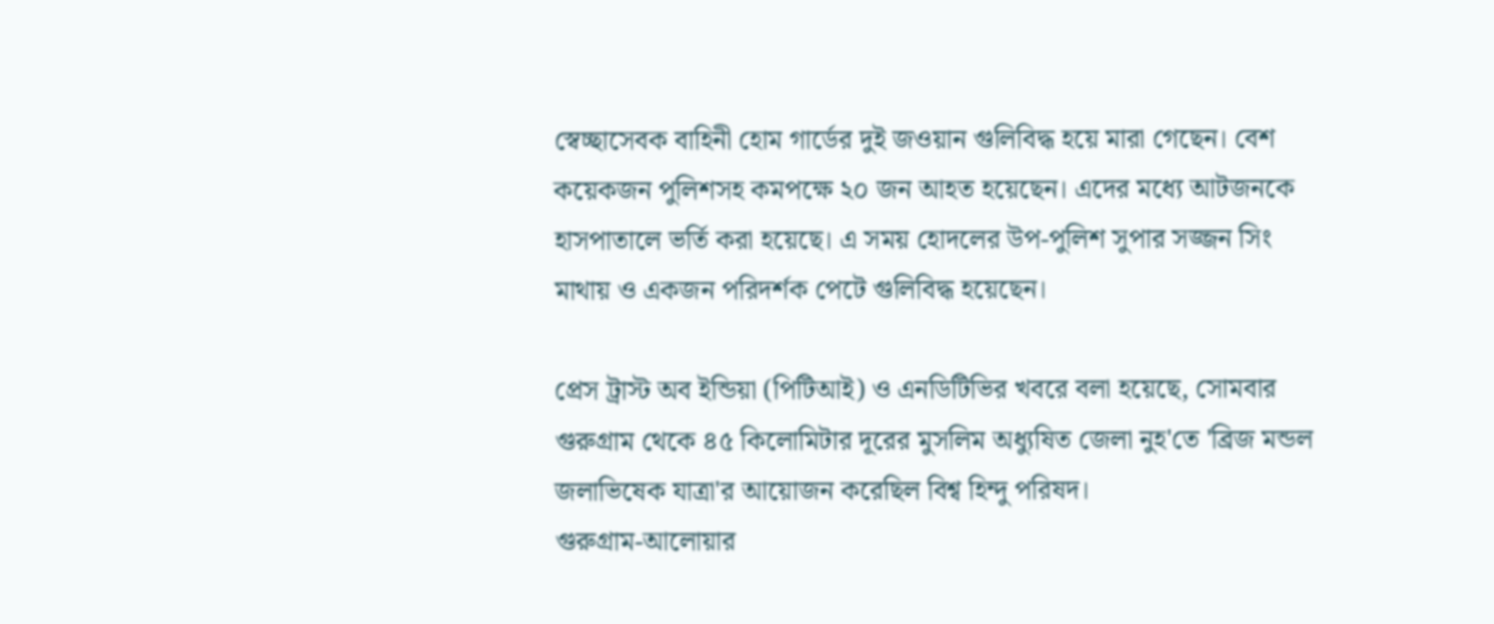স্বেচ্ছাসেবক বাহিনী হোম গার্ডের দুই জওয়ান গুলিবিদ্ধ হয়ে মারা গেছেন। বেশ কয়েকজন পুলিশসহ কমপক্ষে ২০ জন আহত হয়েছেন। এদের মধ্যে আটজনকে হাসপাতালে ভর্তি করা হয়েছে। এ সময় হোদলের উপ-পুলিশ সুপার সজ্জন সিং মাথায় ও একজন পরিদর্শক পেটে গুলিবিদ্ধ হয়েছেন।

প্রেস ট্রাস্ট অব ইন্ডিয়া (পিটিআই) ও এনডিটিভির খবরে বলা হয়েছে, সোমবার গুরুগ্রাম থেকে ৪৫ কিলোমিটার দূরের মুসলিম অধ্যুষিত জেলা নুহ'তে 'ব্রিজ মন্ডল জলাভিষেক যাত্রা'র আয়োজন করেছিল বিশ্ব হিন্দু পরিষদ।
গুরুগ্রাম-আলোয়ার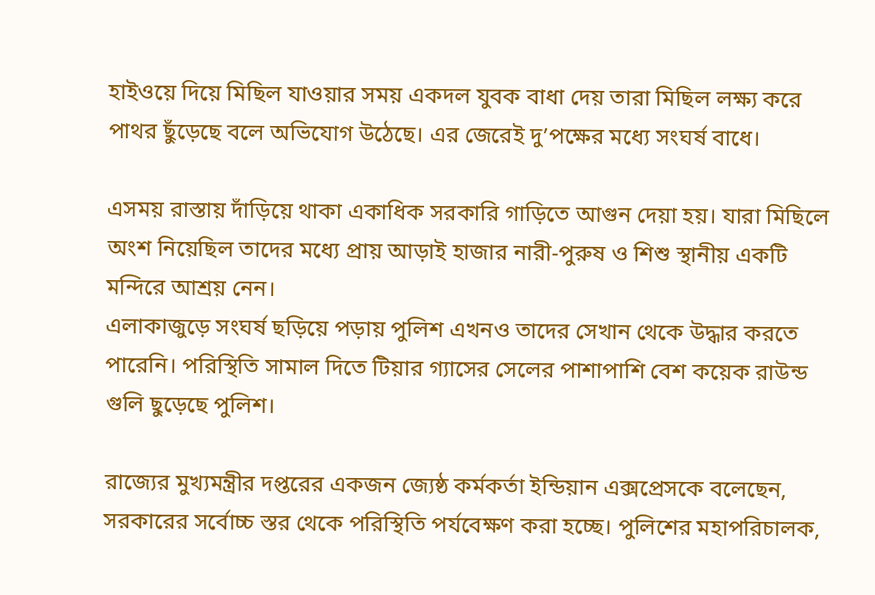হাইওয়ে দিয়ে মিছিল যাওয়ার সময় একদল যুবক বাধা দেয় তারা মিছিল লক্ষ্য করে পাথর ছুঁড়েছে বলে অভিযোগ উঠেছে। এর জেরেই দু’পক্ষের মধ্যে সংঘর্ষ বাধে।

এসময় রাস্তায় দাঁড়িয়ে থাকা একাধিক সরকারি গাড়িতে আগুন দেয়া হয়। যারা মিছিলে অংশ নিয়েছিল তাদের মধ্যে প্রায় আড়াই হাজার নারী-পুরুষ ও শিশু স্থানীয় একটি মন্দিরে আশ্রয় নেন।
এলাকাজুড়ে সংঘর্ষ ছড়িয়ে পড়ায় পুলিশ এখনও তাদের সেখান থেকে উদ্ধার করতে পারেনি। পরিস্থিতি সামাল দিতে টিয়ার গ্যাসের সেলের পাশাপাশি বেশ কয়েক রাউন্ড গুলি ছুড়েছে পুলিশ।

রাজ্যের মুখ্যমন্ত্রীর দপ্তরের একজন জ্যেষ্ঠ কর্মকর্তা ইন্ডিয়ান এক্সপ্রেসকে বলেছেন, সরকারের সর্বোচ্চ স্তর থেকে পরিস্থিতি পর্যবেক্ষণ করা হচ্ছে। পুলিশের মহাপরিচালক,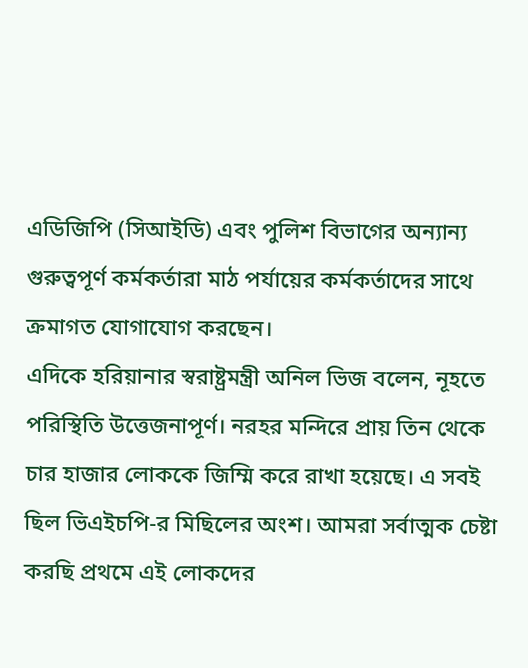এডিজিপি (সিআইডি) এবং পুলিশ বিভাগের অন্যান্য গুরুত্বপূর্ণ কর্মকর্তারা মাঠ পর্যায়ের কর্মকর্তাদের সাথে ক্রমাগত যোগাযোগ করছেন।
এদিকে হরিয়ানার স্বরাষ্ট্রমন্ত্রী অনিল ভিজ বলেন, নূহতে পরিস্থিতি উত্তেজনাপূর্ণ। নরহর মন্দিরে প্রায় তিন থেকে চার হাজার লোককে জিম্মি করে রাখা হয়েছে। এ সবই ছিল ভিএইচপি-র মিছিলের অংশ। আমরা সর্বাত্মক চেষ্টা করছি প্রথমে এই লোকদের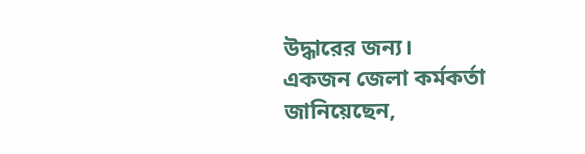উদ্ধারের জন্য।
একজন জেলা কর্মকর্তা জানিয়েছেন,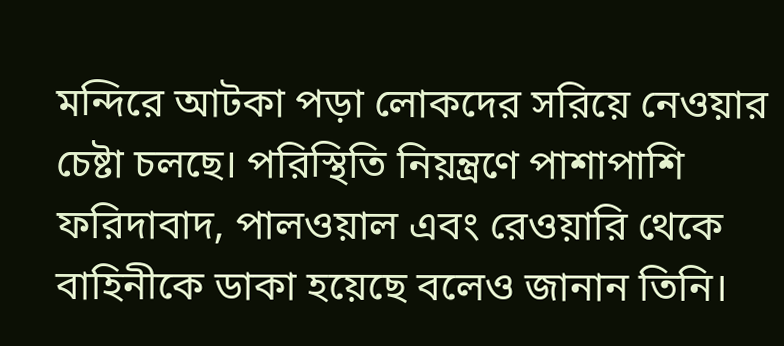মন্দিরে আটকা পড়া লোকদের সরিয়ে নেওয়ার চেষ্টা চলছে। পরিস্থিতি নিয়ন্ত্রণে পাশাপাশি ফরিদাবাদ, পালওয়াল এবং রেওয়ারি থেকে বাহিনীকে ডাকা হয়েছে বলেও জানান তিনি।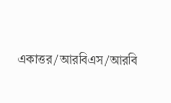একাত্তর/আরবিএস/আরবি